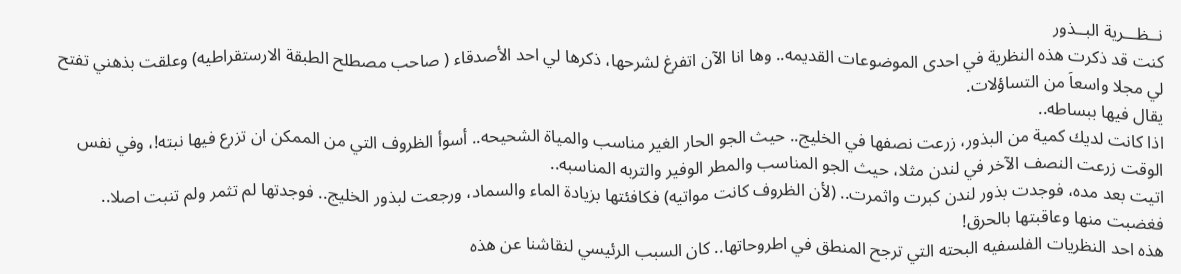نــظـــرية البــذور
كنت قد ذكرت هذه النظرية في احدى الموضوعات القديمه.. وها انا الآن اتفرغ لشرحها، ذكرها لي احد الأصدقاء ( صاحب مصطلح الطبقة الارستقراطيه) وعلقت بذهني تفتح لي مجلا واسعاَ من التساؤلات.
يقال فيها ببساطه..
اذا كانت لديك كمية من البذور، زرعت نصفها في الخليج.. حيث الجو الحار الغير مناسب والمياة الشحيحه.. أسوأ الظروف التي من الممكن ان تزرع فيها نبته!، وفي نفس الوقت زرعت النصف الآخر في لندن مثلا، حيث الجو المناسب والمطر الوفير والتربه المناسبه..
اتيت بعد مده، فوجدت بذور لندن كبرت واثمرت.. (لأن الظروف كانت مواتيه) فكافئتها بزيادة الماء والسماد، ورجعت لبذور الخليج.. فوجدتها لم تثمر ولم تنبت اصلا.. فغضبت منها وعاقبتها بالحرق!
هذه احد النظريات الفلسفيه البحته التي ترجح المنطق في اطروحاتها.. كان السبب الرئيسي لنقاشنا عن هذه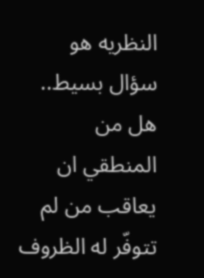النظريه هو سؤال بسيط..
هل من المنطقي ان يعاقب من لم تتوفّر له الظروف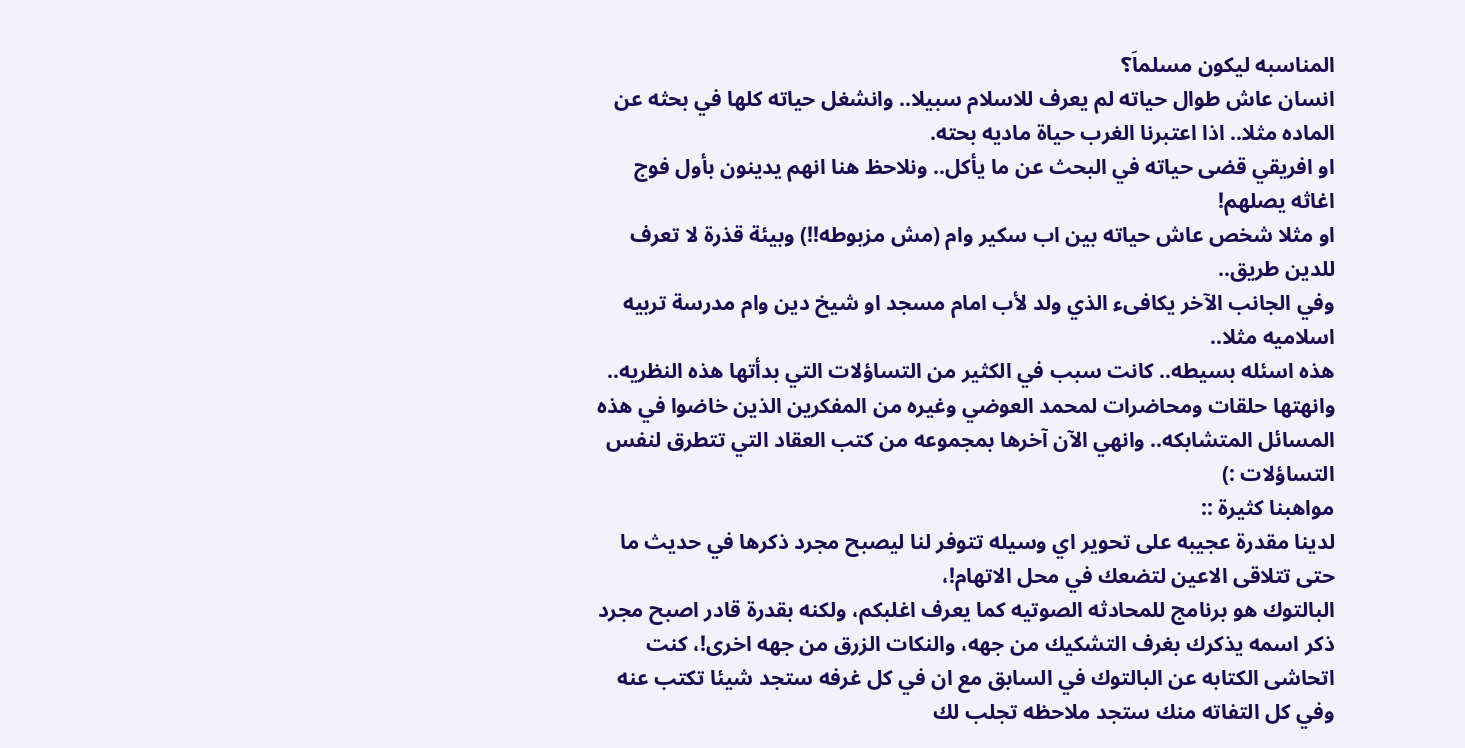المناسبه ليكون مسلماَ؟
انسان عاش طوال حياته لم يعرف للاسلام سبيلا.. وانشغل حياته كلها في بحثه عن الماده مثلا.. اذا اعتبرنا الغرب حياة ماديه بحته.
او افريقي قضى حياته في البحث عن ما يأكل.. ونلاحظ هنا انهم يدينون بأول فوج اغاثه يصلهم!
او مثلا شخص عاش حياته بين اب سكير وام (مش مزبوطه!!) وبيئة قذرة لا تعرف للدين طريق..
وفي الجانب الآخر يكافىء الذي ولد لأب امام مسجد او شيخ دين وام مدرسة تربيه اسلاميه مثلا..
هذه اسئله بسيطه.. كانت سبب في الكثير من التساؤلات التي بدأتها هذه النظريه.. وانهتها حلقات ومحاضرات لمحمد العوضي وغيره من المفكرين الذين خاضوا في هذه المسائل المتشابكه.. وانهي الآن آخرها بمجموعه من كتب العقاد التي تتطرق لنفس التساؤلات :)
مواهبنا كثيرة ::
لدينا مقدرة عجيبه على تحوير اي وسيله تتوفر لنا ليصبح مجرد ذكرها في حديث ما حتى تتلاقى الاعين لتضعك في محل الاتهام!،
البالتوك هو برنامج للمحادثه الصوتيه كما يعرف اغلبكم، ولكنه بقدرة قادر اصبح مجرد ذكر اسمه يذكرك بغرف التشكيك من جهه، والنكات الزرق من جهه اخرى!، كنت اتحاشى الكتابه عن البالتوك في السابق مع ان في كل غرفه ستجد شيئا تكتب عنه وفي كل التفاته منك ستجد ملاحظه تجلب لك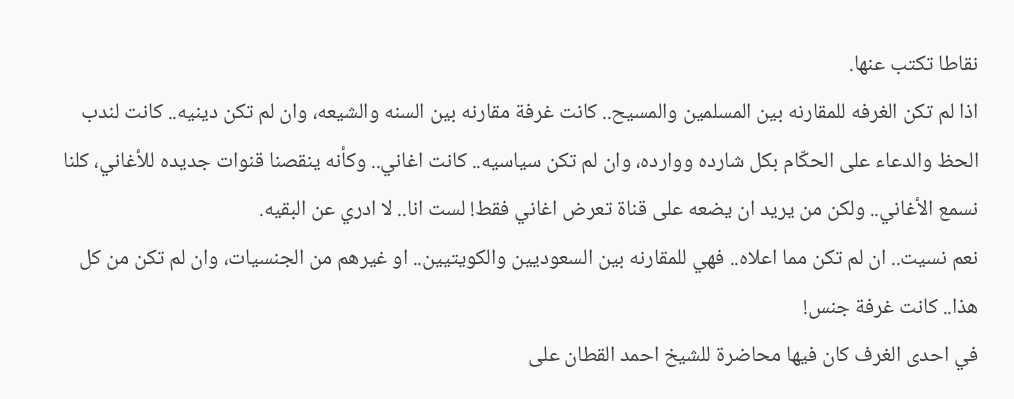نقاطا تكتب عنها.
اذا لم تكن الغرفه للمقارنه بين المسلمين والمسيح.. كانت غرفة مقارنه بين السنه والشيعه، وان لم تكن دينيه.. كانت لندب الحظ والدعاء على الحكّام بكل شارده ووارده، وان لم تكن سياسيه.. كانت اغاني.. وكأنه ينقصنا قنوات جديده للأغاني، كلنا نسمع الأغاني.. ولكن من يريد ان يضعه على قناة تعرض اغاني فقط! لست انا.. لا ادري عن البقيه.
نعم نسيت.. ان لم تكن مما اعلاه.. فهي للمقارنه بين السعوديين والكويتيين.. او غيرهم من الجنسيات، وان لم تكن من كل هذا.. كانت غرفة جنس!
في احدى الغرف كان فيها محاضرة للشيخ احمد القطان على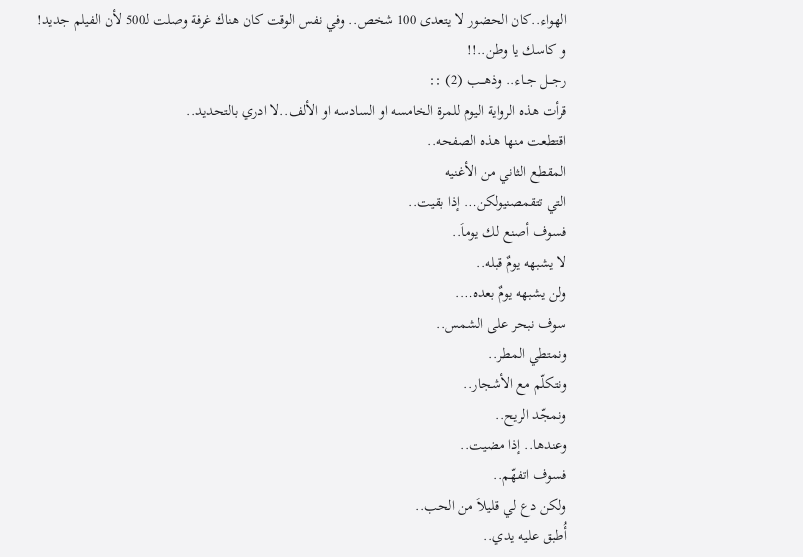الهواء..كان الحضور لا يتعدى 100 شخص.. وفي نفس الوقت كان هناك غرفة وصلت لـ500 لأن الفيلم جديد!
و كاسك يا وطن..!!
رجـــل جــاء.. وذهـــب (2) ::
قرأت هذه الرواية اليوم للمرة الخامسه او السادسه او الألف..لا ادري بالتحديد..
اقتطعت منها هذه الصفحه..
المقطع الثاني من الأغنيه
التي تتقمصنيولكن… إذا بقيت..
فسوف أصنع لك يوماَ..
لا يشبهه يومٌ قبله..
ولن يشبهه يومٌ بعده….
سوف نبحر على الشمس..
ونمتطي المطر..
ونتكلّم مع الأشجار..
ونمجّد الريح..
وعندها.. إذا مضيت..
فسوف اتفهّم..
ولكن دع لي قليلاَ من الحب..
أُطبق عليه يدي..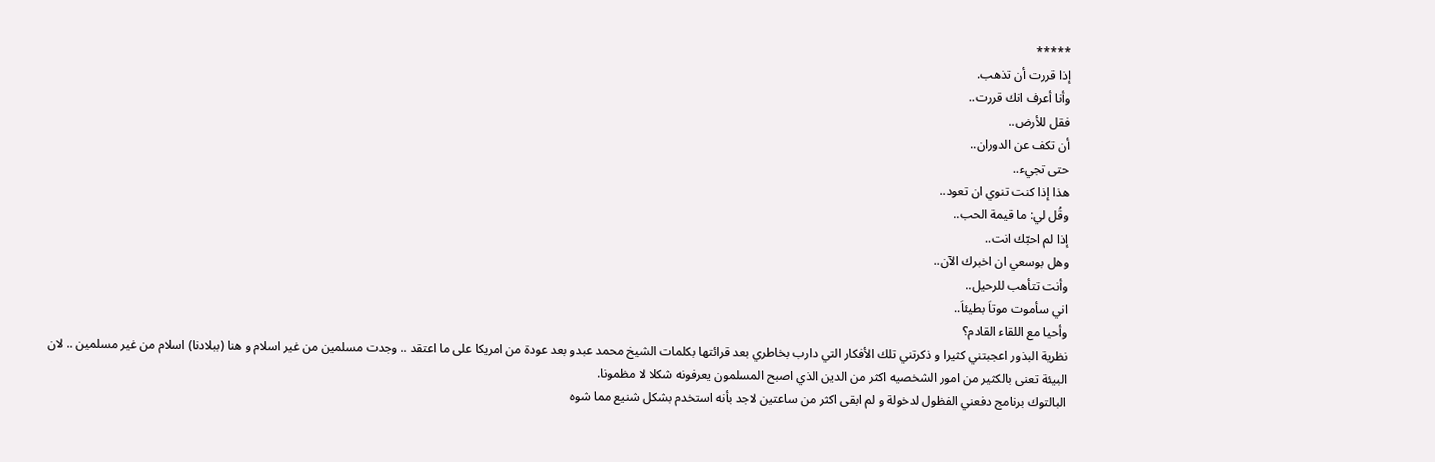*****
إذا قررت أن تذهب.
وأنا أعرف انك قررت..
فقل للأرض..
أن تكف عن الدوران..
حتى تجيء..
هذا إذا كنت تنوي ان تعود..
وقُل لي: ما قيمة الحب..
إذا لم احبّك انت..
وهل بوسعي ان اخبرك الآن..
وأنت تتأهب للرحيل..
اني سأموت موتاَ بطيئاَ..
وأحيا مع اللقاء القادم؟
نظرية البذور اعجبتني كثيرا و ذكرتني تلك الأفكار التي دارب بخاطري بعد قرائتها بكلمات الشيخ محمد عبدو بعد عودة من امريكا على ما اعتقد .. وجدت مسلمين من غير اسلام و هنا (ببلادنا) اسلام من غير مسلمين .. لان البيئة تعنى بالكثير من امور الشخصيه اكثر من الدين الذي اصبح المسلمون يعرفونه شكلا لا مظمونا.
البالتوك برنامج دفعني الفظول لدخولة و لم ابقى اكثر من ساعتين لاجد بأنه استخدم بشكل شنيع مما شوه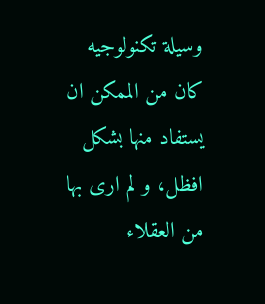وسيلة تكنولوجيه كان من الممكن ان يستفاد منها بشكل افظل، و لم ارى بها من العقلاء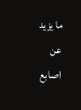ما يزيد عن اصابع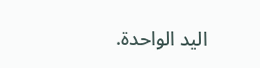اليد الواحدة.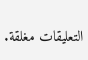التعليقات مغلقة.